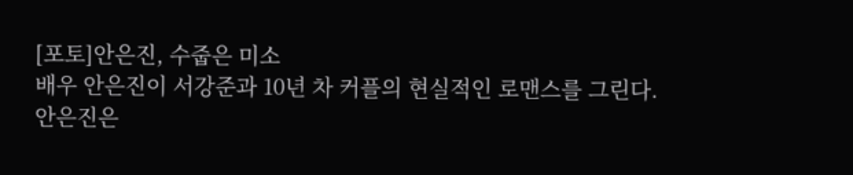[포토]안은진, 수줍은 미소
배우 안은진이 서강준과 10년 차 커플의 현실적인 로맨스를 그린다.
안은진은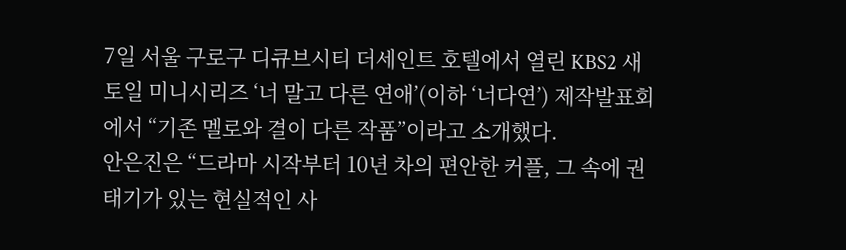7일 서울 구로구 디큐브시티 더세인트 호텔에서 열린 KBS2 새 토일 미니시리즈 ‘너 말고 다른 연애’(이하 ‘너다연’) 제작발표회에서 “기존 멜로와 결이 다른 작품”이라고 소개했다.
안은진은 “드라마 시작부터 10년 차의 편안한 커플, 그 속에 권태기가 있는 현실적인 사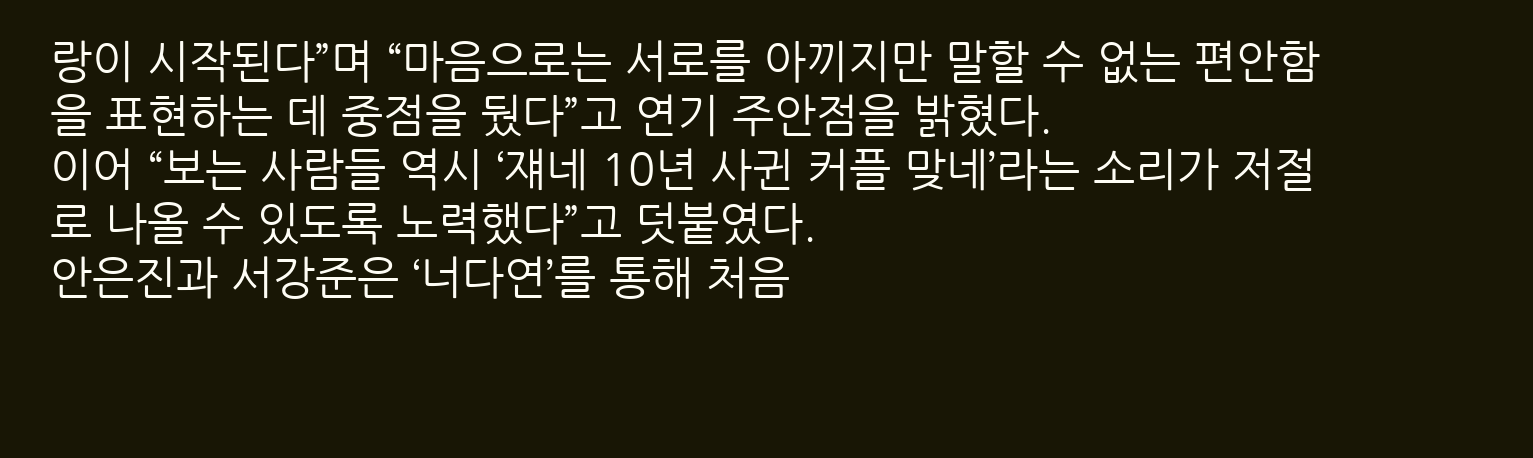랑이 시작된다”며 “마음으로는 서로를 아끼지만 말할 수 없는 편안함을 표현하는 데 중점을 뒀다”고 연기 주안점을 밝혔다.
이어 “보는 사람들 역시 ‘쟤네 10년 사귄 커플 맞네’라는 소리가 저절로 나올 수 있도록 노력했다”고 덧붙였다.
안은진과 서강준은 ‘너다연’를 통해 처음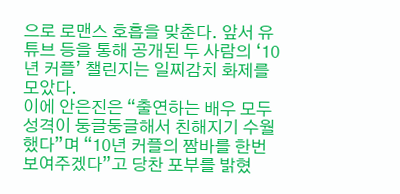으로 로맨스 호흡을 맞춘다. 앞서 유튜브 등을 통해 공개된 두 사람의 ‘10년 커플’ 챌린지는 일찌감치 화제를 모았다.
이에 안은진은 “출연하는 배우 모두 성격이 둥글둥글해서 친해지기 수월했다”며 “10년 커플의 짬바를 한번 보여주겠다”고 당찬 포부를 밝혔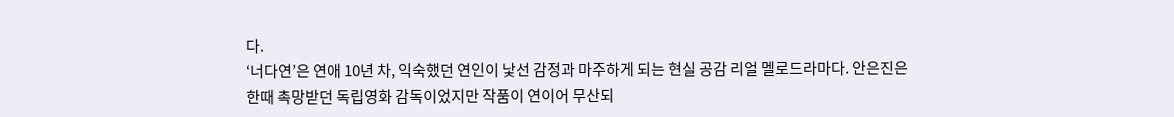다.
‘너다연’은 연애 10년 차, 익숙했던 연인이 낯선 감정과 마주하게 되는 현실 공감 리얼 멜로드라마다. 안은진은 한때 촉망받던 독립영화 감독이었지만 작품이 연이어 무산되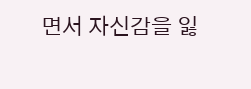면서 자신감을 잃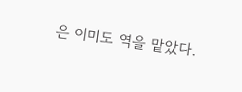은 이미도 역을 맡았다.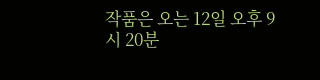작품은 오는 12일 오후 9시 20분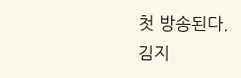첫 방송된다.
김지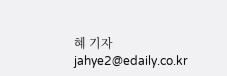혜 기자 jahye2@edaily.co.kr